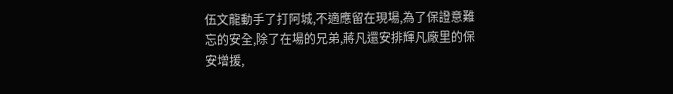伍文龍動手了打阿城,不適應留在現場,為了保證意難忘的安全,除了在場的兄弟,蔣凡還安排輝凡廠里的保安增援,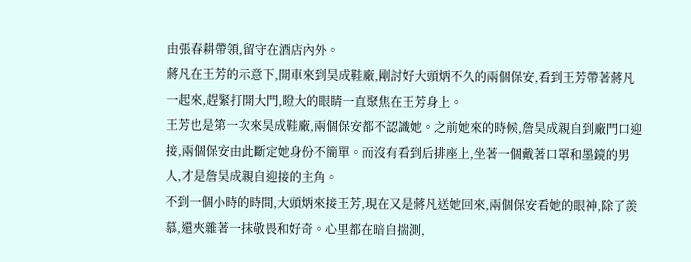由張春耕帶領,留守在酒店內外。
蔣凡在王芳的示意下,開車來到昊成鞋廠,剛討好大頭炳不久的兩個保安,看到王芳帶著蔣凡一起來,趕緊打開大門,瞪大的眼睛一直聚焦在王芳身上。
王芳也是第一次來昊成鞋廠,兩個保安都不認識她。之前她來的時候,詹昊成親自到廠門口迎接,兩個保安由此斷定她身份不簡單。而沒有看到后排座上,坐著一個戴著口罩和墨鏡的男人,才是詹昊成親自迎接的主角。
不到一個小時的時間,大頭炳來接王芳,現在又是蔣凡送她回來,兩個保安看她的眼神,除了羨慕,還夾雜著一抹敬畏和好奇。心里都在暗自揣測,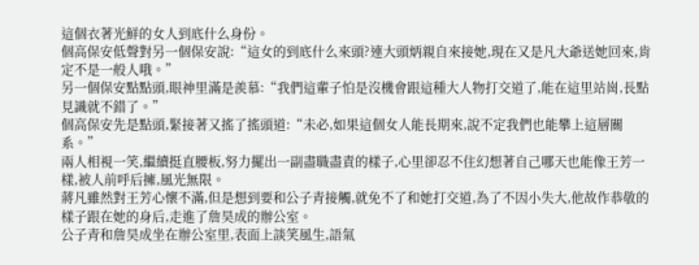這個衣著光鮮的女人到底什么身份。
個高保安低聲對另一個保安說:“這女的到底什么來頭?連大頭炳親自來接她,現在又是凡大爺送她回來,肯定不是一般人哦。”
另一個保安點點頭,眼神里滿是羨慕:“我們這輩子怕是沒機會跟這種大人物打交道了,能在這里站崗,長點見識就不錯了。”
個高保安先是點頭,緊接著又搖了搖頭道:“未必,如果這個女人能長期來,說不定我們也能攀上這層關系。”
兩人相視一笑,繼續挺直腰板,努力擺出一副盡職盡責的樣子,心里卻忍不住幻想著自己哪天也能像王芳一樣,被人前呼后擁,風光無限。
蔣凡雖然對王芳心懷不滿,但是想到要和公子青接觸,就免不了和她打交道,為了不因小失大,他故作恭敬的樣子跟在她的身后,走進了詹昊成的辦公室。
公子青和詹昊成坐在辦公室里,表面上談笑風生,語氣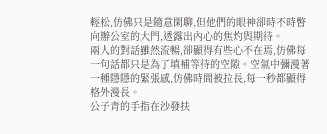輕松,仿佛只是隨意閑聊,但他們的眼神卻時不時瞥向辦公室的大門,透露出內心的焦灼與期待。
兩人的對話雖然流暢,卻顯得有些心不在焉,仿佛每一句話都只是為了填補等待的空隙。空氣中彌漫著一種隱隱的緊張感,仿佛時間被拉長,每一秒都顯得格外漫長。
公子青的手指在沙發扶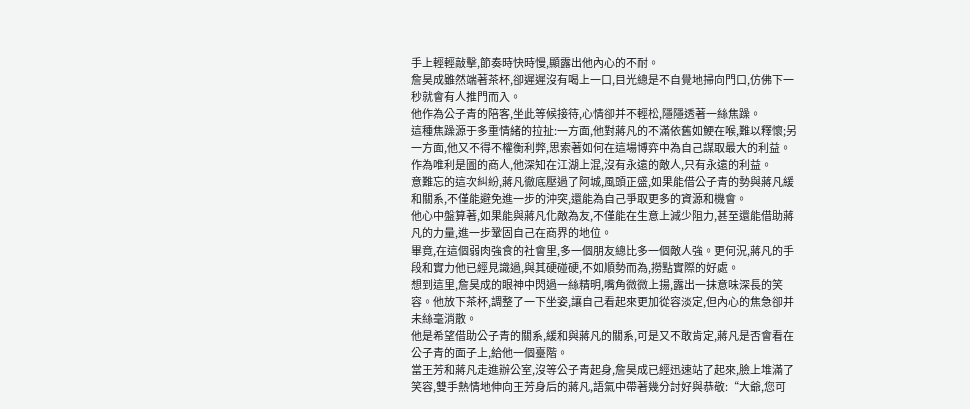手上輕輕敲擊,節奏時快時慢,顯露出他內心的不耐。
詹昊成雖然端著茶杯,卻遲遲沒有喝上一口,目光總是不自覺地掃向門口,仿佛下一秒就會有人推門而入。
他作為公子青的陪客,坐此等候接待,心情卻并不輕松,隱隱透著一絲焦躁。
這種焦躁源于多重情緒的拉扯:一方面,他對蔣凡的不滿依舊如鯁在喉,難以釋懷;另一方面,他又不得不權衡利弊,思索著如何在這場博弈中為自己謀取最大的利益。
作為唯利是圖的商人,他深知在江湖上混,沒有永遠的敵人,只有永遠的利益。
意難忘的這次糾紛,蔣凡徹底壓過了阿城,風頭正盛,如果能借公子青的勢與蔣凡緩和關系,不僅能避免進一步的沖突,還能為自己爭取更多的資源和機會。
他心中盤算著,如果能與蔣凡化敵為友,不僅能在生意上減少阻力,甚至還能借助蔣凡的力量,進一步鞏固自己在商界的地位。
畢竟,在這個弱肉強食的社會里,多一個朋友總比多一個敵人強。更何況,蔣凡的手段和實力他已經見識過,與其硬碰硬,不如順勢而為,撈點實際的好處。
想到這里,詹昊成的眼神中閃過一絲精明,嘴角微微上揚,露出一抹意味深長的笑容。他放下茶杯,調整了一下坐姿,讓自己看起來更加從容淡定,但內心的焦急卻并未絲毫消散。
他是希望借助公子青的關系,緩和與蔣凡的關系,可是又不敢肯定,蔣凡是否會看在公子青的面子上,給他一個臺階。
當王芳和蔣凡走進辦公室,沒等公子青起身,詹昊成已經迅速站了起來,臉上堆滿了笑容,雙手熱情地伸向王芳身后的蔣凡,語氣中帶著幾分討好與恭敬:“大爺,您可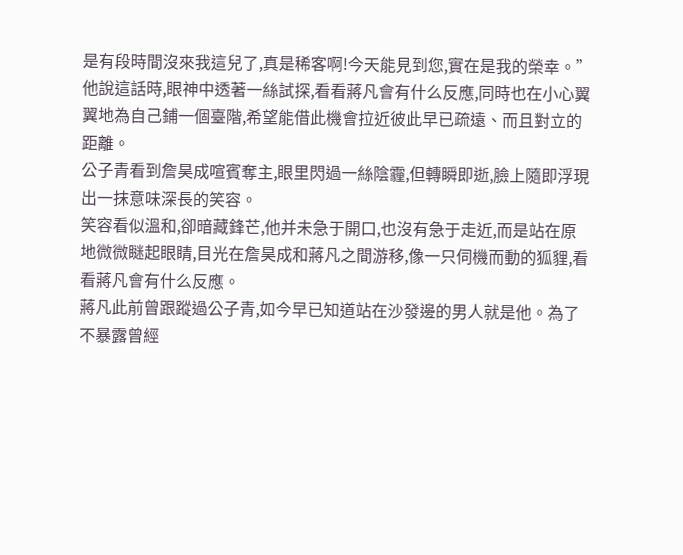是有段時間沒來我這兒了,真是稀客啊!今天能見到您,實在是我的榮幸。”
他說這話時,眼神中透著一絲試探,看看蔣凡會有什么反應,同時也在小心翼翼地為自己鋪一個臺階,希望能借此機會拉近彼此早已疏遠、而且對立的距離。
公子青看到詹昊成喧賓奪主,眼里閃過一絲陰霾,但轉瞬即逝,臉上隨即浮現出一抹意味深長的笑容。
笑容看似溫和,卻暗藏鋒芒,他并未急于開口,也沒有急于走近,而是站在原地微微瞇起眼睛,目光在詹昊成和蔣凡之間游移,像一只伺機而動的狐貍,看看蔣凡會有什么反應。
蔣凡此前曾跟蹤過公子青,如今早已知道站在沙發邊的男人就是他。為了不暴露曾經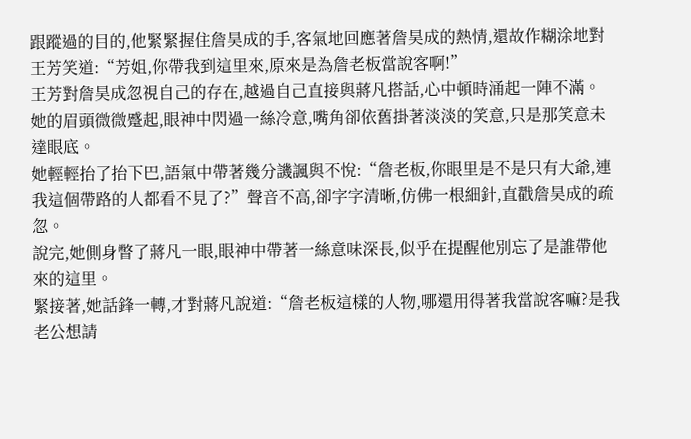跟蹤過的目的,他緊緊握住詹昊成的手,客氣地回應著詹昊成的熱情,還故作糊涂地對王芳笑道:“芳姐,你帶我到這里來,原來是為詹老板當說客啊!”
王芳對詹昊成忽視自己的存在,越過自己直接與蔣凡搭話,心中頓時涌起一陣不滿。
她的眉頭微微蹙起,眼神中閃過一絲冷意,嘴角卻依舊掛著淡淡的笑意,只是那笑意未達眼底。
她輕輕抬了抬下巴,語氣中帶著幾分譏諷與不悅:“詹老板,你眼里是不是只有大爺,連我這個帶路的人都看不見了?”聲音不高,卻字字清晰,仿佛一根細針,直戳詹昊成的疏忽。
說完,她側身瞥了蔣凡一眼,眼神中帶著一絲意味深長,似乎在提醒他別忘了是誰帶他來的這里。
緊接著,她話鋒一轉,才對蔣凡說道:“詹老板這樣的人物,哪還用得著我當說客嘛?是我老公想請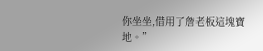你坐坐,借用了詹老板這塊寶地。”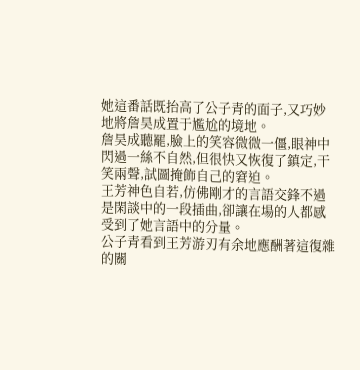她這番話既抬高了公子青的面子,又巧妙地將詹昊成置于尷尬的境地。
詹昊成聽罷,臉上的笑容微微一僵,眼神中閃過一絲不自然,但很快又恢復了鎮定,干笑兩聲,試圖掩飾自己的窘迫。
王芳神色自若,仿佛剛才的言語交鋒不過是閑談中的一段插曲,卻讓在場的人都感受到了她言語中的分量。
公子青看到王芳游刃有余地應酬著這復雜的關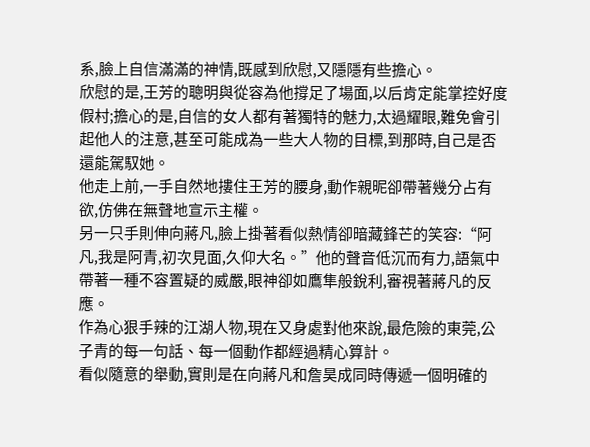系,臉上自信滿滿的神情,既感到欣慰,又隱隱有些擔心。
欣慰的是,王芳的聰明與從容為他撐足了場面,以后肯定能掌控好度假村;擔心的是,自信的女人都有著獨特的魅力,太過耀眼,難免會引起他人的注意,甚至可能成為一些大人物的目標,到那時,自己是否還能駕馭她。
他走上前,一手自然地摟住王芳的腰身,動作親昵卻帶著幾分占有欲,仿佛在無聲地宣示主權。
另一只手則伸向蔣凡,臉上掛著看似熱情卻暗藏鋒芒的笑容:“阿凡,我是阿青,初次見面,久仰大名。”他的聲音低沉而有力,語氣中帶著一種不容置疑的威嚴,眼神卻如鷹隼般銳利,審視著蔣凡的反應。
作為心狠手辣的江湖人物,現在又身處對他來說,最危險的東莞,公子青的每一句話、每一個動作都經過精心算計。
看似隨意的舉動,實則是在向蔣凡和詹昊成同時傳遞一個明確的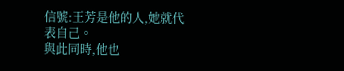信號:王芳是他的人,她就代表自己。
與此同時,他也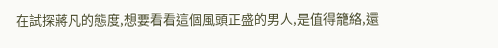在試探蔣凡的態度,想要看看這個風頭正盛的男人,是值得籠絡,還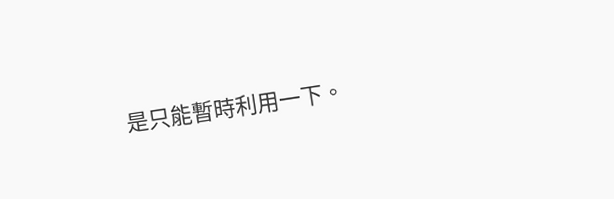是只能暫時利用一下。